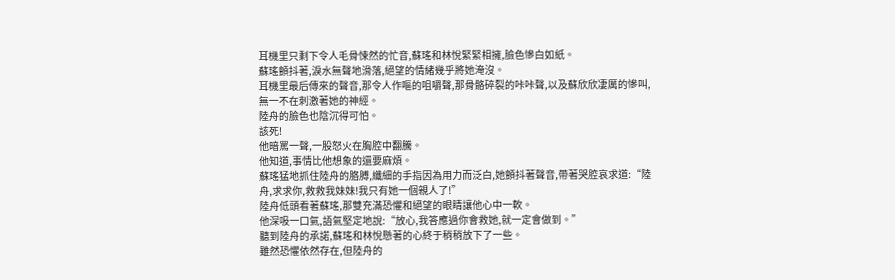耳機里只剩下令人毛骨悚然的忙音,蘇瑤和林悅緊緊相擁,臉色慘白如紙。
蘇瑤顫抖著,淚水無聲地滑落,絕望的情緒幾乎將她淹沒。
耳機里最后傳來的聲音,那令人作嘔的咀嚼聲,那骨骼碎裂的咔咔聲,以及蘇欣欣凄厲的慘叫,無一不在刺激著她的神經。
陸舟的臉色也陰沉得可怕。
該死!
他暗罵一聲,一股怒火在胸腔中翻騰。
他知道,事情比他想象的還要麻煩。
蘇瑤猛地抓住陸舟的胳膊,纖細的手指因為用力而泛白,她顫抖著聲音,帶著哭腔哀求道:“陸舟,求求你,救救我妹妹!我只有她一個親人了!”
陸舟低頭看著蘇瑤,那雙充滿恐懼和絕望的眼睛讓他心中一軟。
他深吸一口氣,語氣堅定地說:“放心,我答應過你會救她,就一定會做到。”
聽到陸舟的承諾,蘇瑤和林悅懸著的心終于稍稍放下了一些。
雖然恐懼依然存在,但陸舟的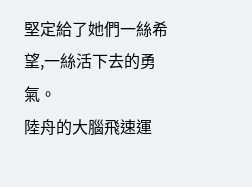堅定給了她們一絲希望,一絲活下去的勇氣。
陸舟的大腦飛速運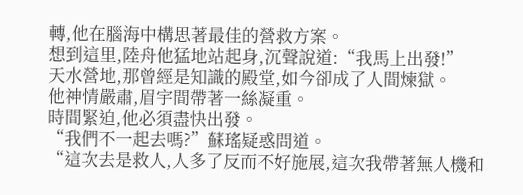轉,他在腦海中構思著最佳的營救方案。
想到這里,陸舟他猛地站起身,沉聲說道:“我馬上出發!”
天水營地,那曾經是知識的殿堂,如今卻成了人間煉獄。
他神情嚴肅,眉宇間帶著一絲凝重。
時間緊迫,他必須盡快出發。
“我們不一起去嗎?”蘇瑤疑惑問道。
“這次去是救人,人多了反而不好施展,這次我帶著無人機和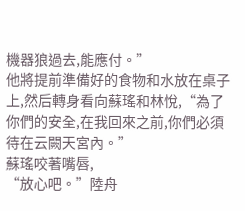機器狼過去,能應付。”
他將提前準備好的食物和水放在桌子上,然后轉身看向蘇瑤和林悅,“為了你們的安全,在我回來之前,你們必須待在云闕天宮內。”
蘇瑤咬著嘴唇,
“放心吧。”陸舟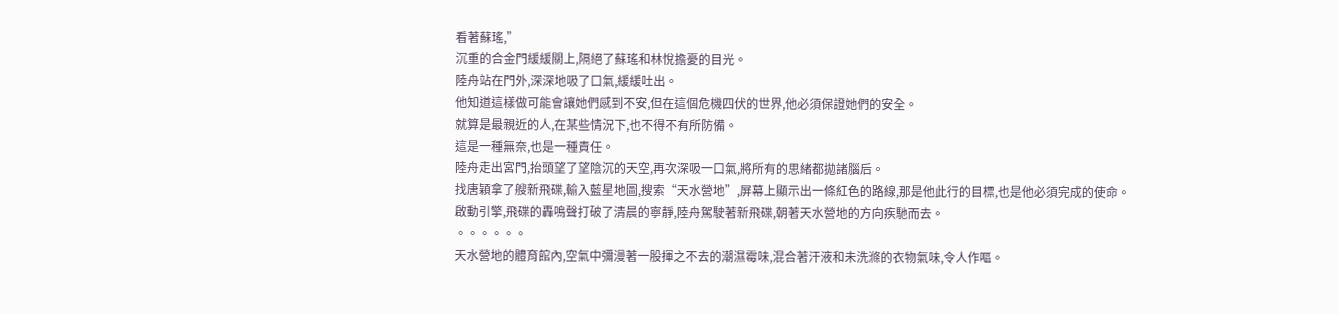看著蘇瑤,”
沉重的合金門緩緩關上,隔絕了蘇瑤和林悅擔憂的目光。
陸舟站在門外,深深地吸了口氣,緩緩吐出。
他知道這樣做可能會讓她們感到不安,但在這個危機四伏的世界,他必須保證她們的安全。
就算是最親近的人,在某些情況下,也不得不有所防備。
這是一種無奈,也是一種責任。
陸舟走出宮門,抬頭望了望陰沉的天空,再次深吸一口氣,將所有的思緒都拋諸腦后。
找唐穎拿了艘新飛碟,輸入藍星地圖,搜索“天水營地”,屏幕上顯示出一條紅色的路線,那是他此行的目標,也是他必須完成的使命。
啟動引擎,飛碟的轟鳴聲打破了清晨的寧靜,陸舟駕駛著新飛碟,朝著天水營地的方向疾馳而去。
。。。。。。
天水營地的體育館內,空氣中彌漫著一股揮之不去的潮濕霉味,混合著汗液和未洗滌的衣物氣味,令人作嘔。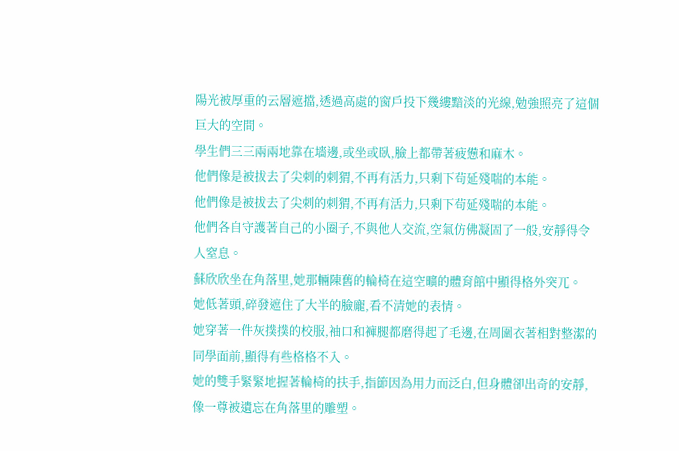陽光被厚重的云層遮擋,透過高處的窗戶投下幾縷黯淡的光線,勉強照亮了這個巨大的空間。
學生們三三兩兩地靠在墻邊,或坐或臥,臉上都帶著疲憊和麻木。
他們像是被拔去了尖刺的刺猬,不再有活力,只剩下茍延殘喘的本能。
他們像是被拔去了尖刺的刺猬,不再有活力,只剩下茍延殘喘的本能。
他們各自守護著自己的小圈子,不與他人交流,空氣仿佛凝固了一般,安靜得令人窒息。
蘇欣欣坐在角落里,她那輛陳舊的輪椅在這空曠的體育館中顯得格外突兀。
她低著頭,碎發遮住了大半的臉龐,看不清她的表情。
她穿著一件灰撲撲的校服,袖口和褲腿都磨得起了毛邊,在周圍衣著相對整潔的同學面前,顯得有些格格不入。
她的雙手緊緊地握著輪椅的扶手,指節因為用力而泛白,但身體卻出奇的安靜,像一尊被遺忘在角落里的雕塑。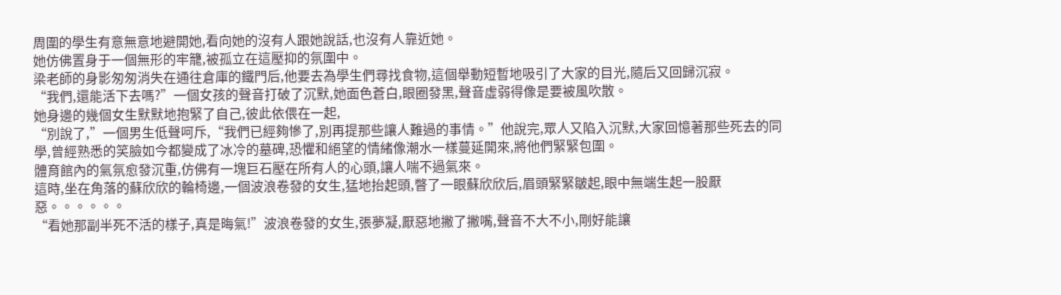周圍的學生有意無意地避開她,看向她的沒有人跟她說話,也沒有人靠近她。
她仿佛置身于一個無形的牢籠,被孤立在這壓抑的氛圍中。
梁老師的身影匆匆消失在通往倉庫的鐵門后,他要去為學生們尋找食物,這個舉動短暫地吸引了大家的目光,隨后又回歸沉寂。
“我們,還能活下去嗎?”一個女孩的聲音打破了沉默,她面色蒼白,眼圈發黑,聲音虛弱得像是要被風吹散。
她身邊的幾個女生默默地抱緊了自己,彼此依偎在一起,
“別說了,”一個男生低聲呵斥,“我們已經夠慘了,別再提那些讓人難過的事情。”他說完,眾人又陷入沉默,大家回憶著那些死去的同學,曾經熟悉的笑臉如今都變成了冰冷的墓碑,恐懼和絕望的情緒像潮水一樣蔓延開來,將他們緊緊包圍。
體育館內的氣氛愈發沉重,仿佛有一塊巨石壓在所有人的心頭,讓人喘不過氣來。
這時,坐在角落的蘇欣欣的輪椅邊,一個波浪卷發的女生,猛地抬起頭,瞥了一眼蘇欣欣后,眉頭緊緊皺起,眼中無端生起一股厭惡。。。。。。
“看她那副半死不活的樣子,真是晦氣!”波浪卷發的女生,張夢凝,厭惡地撇了撇嘴,聲音不大不小,剛好能讓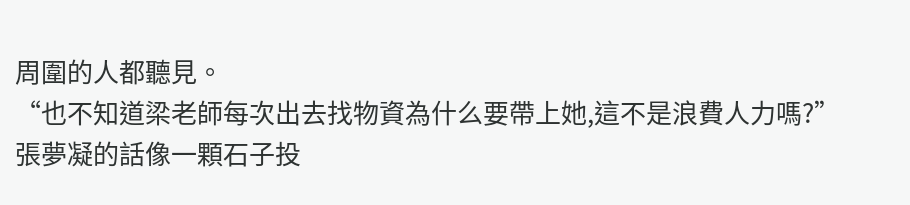周圍的人都聽見。
“也不知道梁老師每次出去找物資為什么要帶上她,這不是浪費人力嗎?”
張夢凝的話像一顆石子投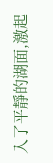入了平靜的湖面,激起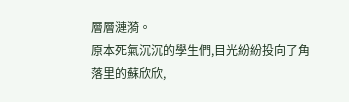層層漣漪。
原本死氣沉沉的學生們,目光紛紛投向了角落里的蘇欣欣,